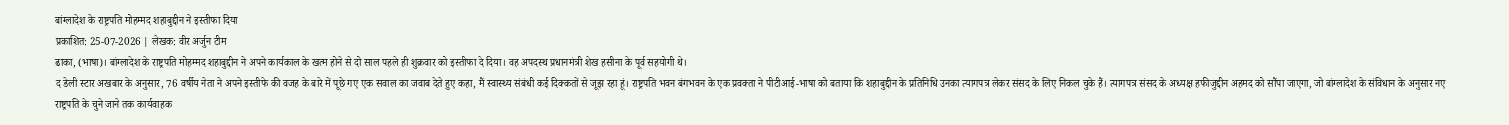बांग्लादेश के राष्ट्रपति मोहम्मद शहाबुद्दीन ने इस्तीफा दिया
प्रकाशित: 25-07-2026 | लेखक: वीर अर्जुन टीम
ढाका, (भाषा)। बांग्लादेश के राष्ट्रपति मोहम्मद शहाबुद्दीन ने अपने कार्यकाल के खत्म होने से दो साल पहले ही शुक्रवार को इस्तीफा दे दिया। वह अपदस्थ प्रधानमंत्री शेख हसीना के पूर्व सहयोगी थे।
द डेली स्टार अखबार के अनुसार, 76 वर्षीय नेता ने अपने इस्तीफे की वजह के बारे में पूछे गए एक सवाल का जवाब देते हुए कहा, मैं स्वास्थ्य संबंधी कई दिक्कतों से जूझ रहा हूं। राष्ट्रपति भवन बंगभवन के एक प्रवक्ता ने पीटीआई-भाषा को बताया कि शहाबुद्दीन के प्रतिनिधि उनका त्यागपत्र लेकर संसद के लिए निकल चुके हैं। त्यागपत्र संसद के अध्यक्ष हफीजुद्दीन अहमद को सौंपा जाएगा, जो बांग्लादेश के संविधान के अनुसार नए राष्ट्रपति के चुने जाने तक कार्यवाहक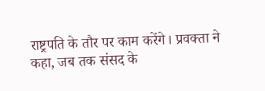राष्ट्रपति के तौर पर काम करेंगे। प्रवक्ता ने कहा, जब तक संसद के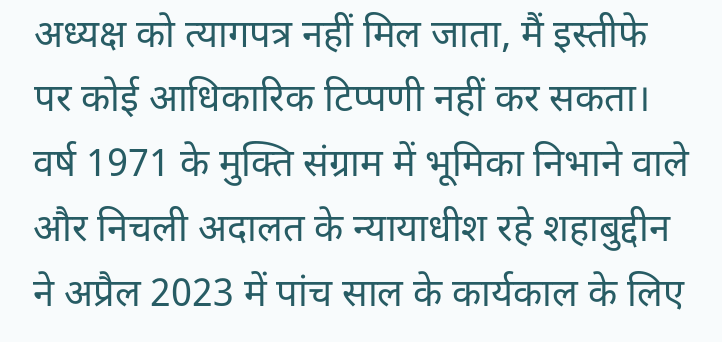अध्यक्ष को त्यागपत्र नहीं मिल जाता, मैं इस्तीफे पर कोई आधिकारिक टिप्पणी नहीं कर सकता। वर्ष 1971 के मुक्ति संग्राम में भूमिका निभाने वाले और निचली अदालत के न्यायाधीश रहे शहाबुद्दीन ने अप्रैल 2023 में पांच साल के कार्यकाल के लिए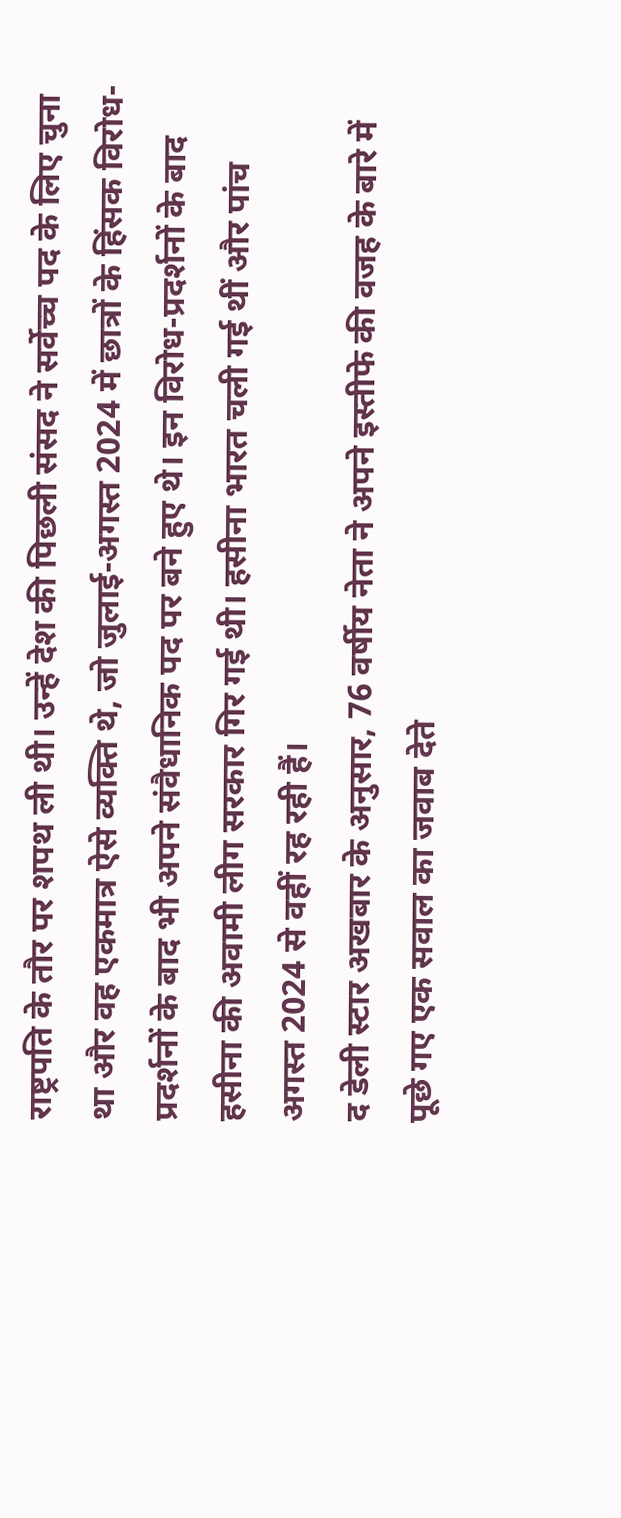राष्ट्रपति के तौर पर शपथ ली थी। उन्हें देश की पिछली संसद ने सर्वेच्च पद के लिए चुना था और वह एकमात्र ऐसे व्यक्ति थे, जो जुलाई-अगस्त 2024 में छात्रों के हिंसक विरोध-प्रदर्शनों के बाद भी अपने संवैधानिक पद पर बने हुए थे। इन विरोध-प्रदर्शनों के बाद हसीना की अवामी लीग सरकार गिर गई थी। हसीना भारत चली गई थीं और पांच अगस्त 2024 से वहीं रह रही हैं।
द डेली स्टार अखबार के अनुसार, 76 वर्षीय नेता ने अपने इस्तीफे की वजह के बारे में पूछे गए एक सवाल का जवाब देते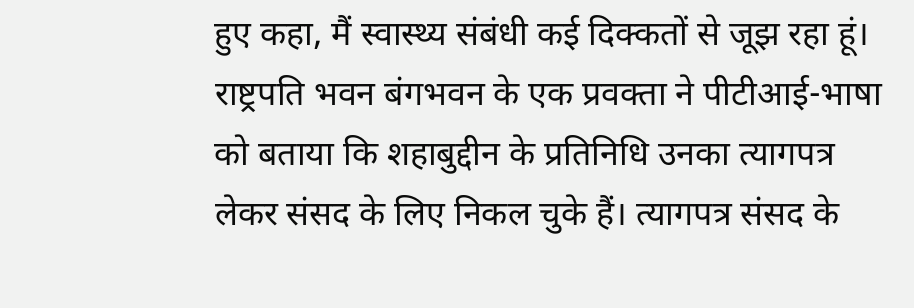हुए कहा, मैं स्वास्थ्य संबंधी कई दिक्कतों से जूझ रहा हूं। राष्ट्रपति भवन बंगभवन के एक प्रवक्ता ने पीटीआई-भाषा को बताया कि शहाबुद्दीन के प्रतिनिधि उनका त्यागपत्र लेकर संसद के लिए निकल चुके हैं। त्यागपत्र संसद के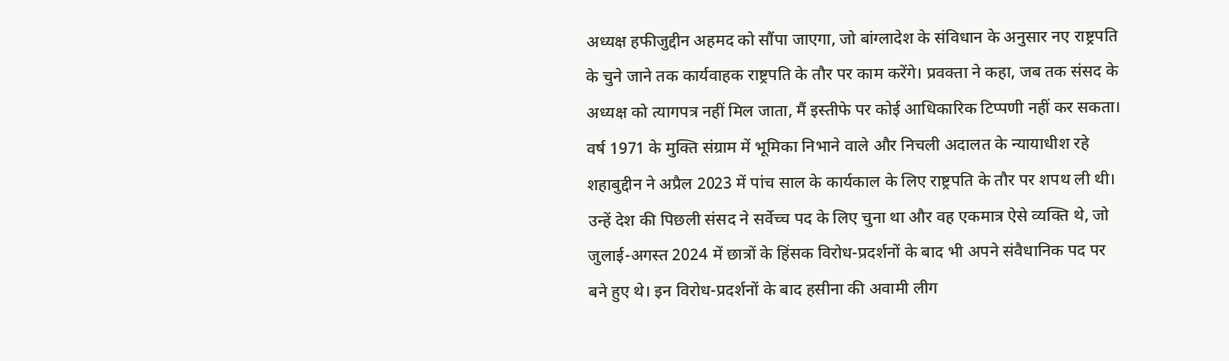अध्यक्ष हफीजुद्दीन अहमद को सौंपा जाएगा, जो बांग्लादेश के संविधान के अनुसार नए राष्ट्रपति के चुने जाने तक कार्यवाहक राष्ट्रपति के तौर पर काम करेंगे। प्रवक्ता ने कहा, जब तक संसद के अध्यक्ष को त्यागपत्र नहीं मिल जाता, मैं इस्तीफे पर कोई आधिकारिक टिप्पणी नहीं कर सकता। वर्ष 1971 के मुक्ति संग्राम में भूमिका निभाने वाले और निचली अदालत के न्यायाधीश रहे शहाबुद्दीन ने अप्रैल 2023 में पांच साल के कार्यकाल के लिए राष्ट्रपति के तौर पर शपथ ली थी। उन्हें देश की पिछली संसद ने सर्वेच्च पद के लिए चुना था और वह एकमात्र ऐसे व्यक्ति थे, जो जुलाई-अगस्त 2024 में छात्रों के हिंसक विरोध-प्रदर्शनों के बाद भी अपने संवैधानिक पद पर बने हुए थे। इन विरोध-प्रदर्शनों के बाद हसीना की अवामी लीग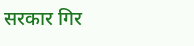सरकार गिर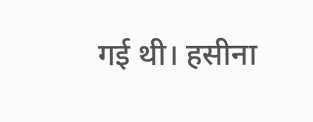गई थी। हसीना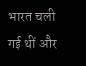भारत चली गई थीं और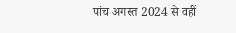पांच अगस्त 2024 से वहीं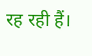रह रही हैं।